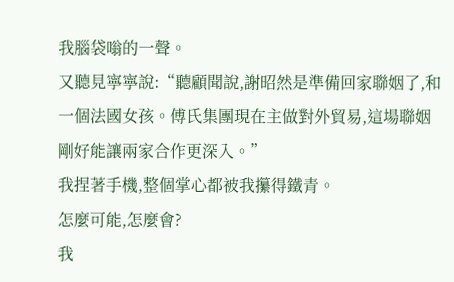我腦袋嗡的一聲。
又聽見寧寧說:“聽顧聞說,謝昭然是準備回家聯姻了,和一個法國女孩。傅氏集團現在主做對外貿易,這場聯姻剛好能讓兩家合作更深入。”
我捏著手機,整個掌心都被我攥得鐵青。
怎麼可能,怎麼會?
我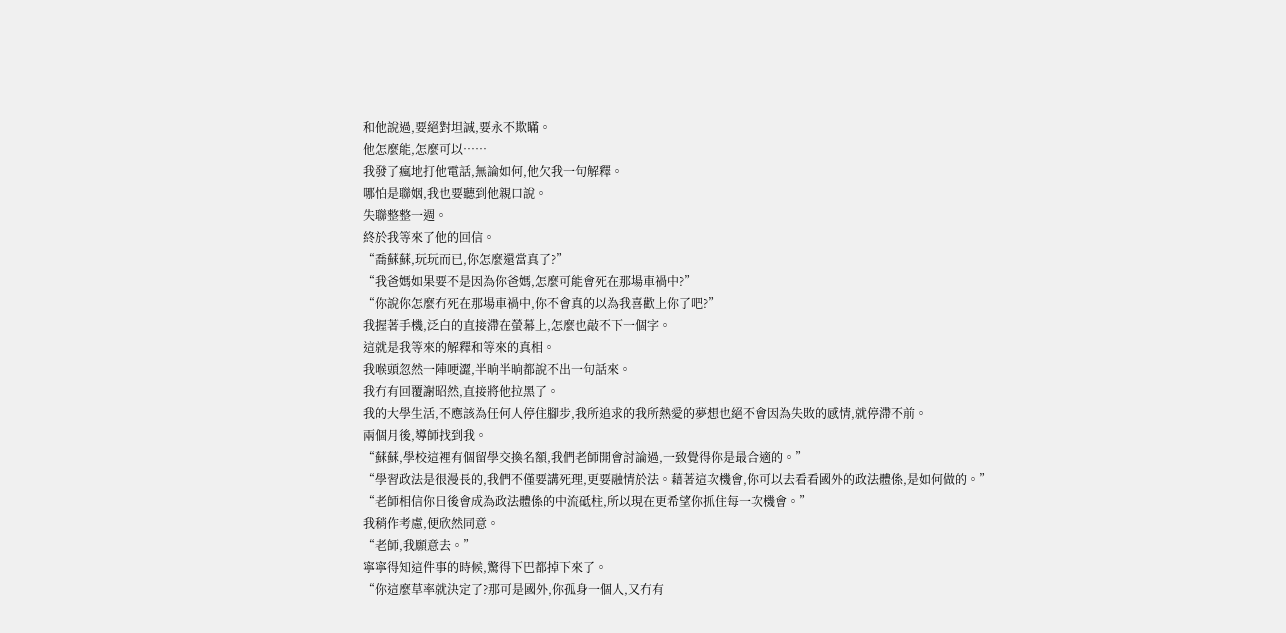和他說過,要絕對坦誠,要永不欺瞞。
他怎麼能,怎麼可以……
我發了瘋地打他電話,無論如何,他欠我一句解釋。
哪怕是聯姻,我也要聽到他親口說。
失聯整整一週。
終於我等來了他的回信。
“喬蘇蘇,玩玩而已,你怎麼還當真了?”
“我爸媽如果要不是因為你爸媽,怎麼可能會死在那場車禍中?”
“你說你怎麼冇死在那場車禍中,你不會真的以為我喜歡上你了吧?”
我握著手機,泛白的直接滯在螢幕上,怎麼也敲不下一個字。
這就是我等來的解釋和等來的真相。
我喉頭忽然一陣哽澀,半晌半晌都說不出一句話來。
我冇有回覆謝昭然,直接將他拉黑了。
我的大學生活,不應該為任何人停住腳步,我所追求的我所熱愛的夢想也絕不會因為失敗的感情,就停滯不前。
兩個月後,導師找到我。
“蘇蘇,學校這裡有個留學交換名額,我們老師開會討論過,一致覺得你是最合適的。”
“學習政法是很漫長的,我們不僅要講死理,更要融情於法。藉著這次機會,你可以去看看國外的政法體係,是如何做的。”
“老師相信你日後會成為政法體係的中流砥柱,所以現在更希望你抓住每一次機會。”
我稍作考慮,便欣然同意。
“老師,我願意去。”
寧寧得知這件事的時候,驚得下巴都掉下來了。
“你這麼草率就決定了?那可是國外,你孤身一個人,又冇有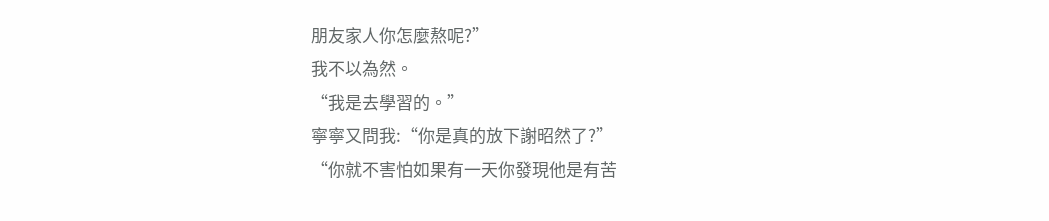朋友家人你怎麼熬呢?”
我不以為然。
“我是去學習的。”
寧寧又問我:“你是真的放下謝昭然了?”
“你就不害怕如果有一天你發現他是有苦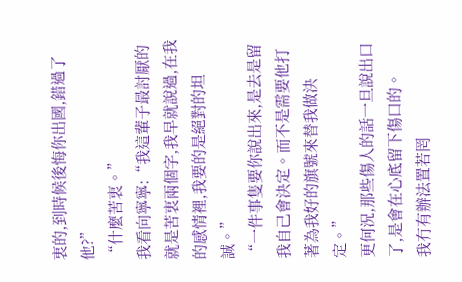衷的,到時候後悔你出國,錯過了他?”
“什麼苦衷。”
我看向寧寧:“我這輩子最討厭的就是苦衷兩個字,我早就說過,在我的感情裡,我要的是絕對的坦誠。”
“一件事隻要你說出來,是去是留我自己會決定。而不是需要他打著為我好的旗號來替我做決定。”
更何況,那些傷人的話一旦說出口了,是會在心底留下傷口的。
我冇有辦法置若罔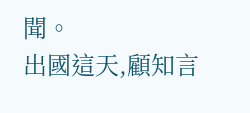聞。
出國這天,顧知言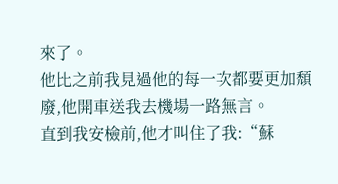來了。
他比之前我見過他的每一次都要更加頹廢,他開車送我去機場一路無言。
直到我安檢前,他才叫住了我:“蘇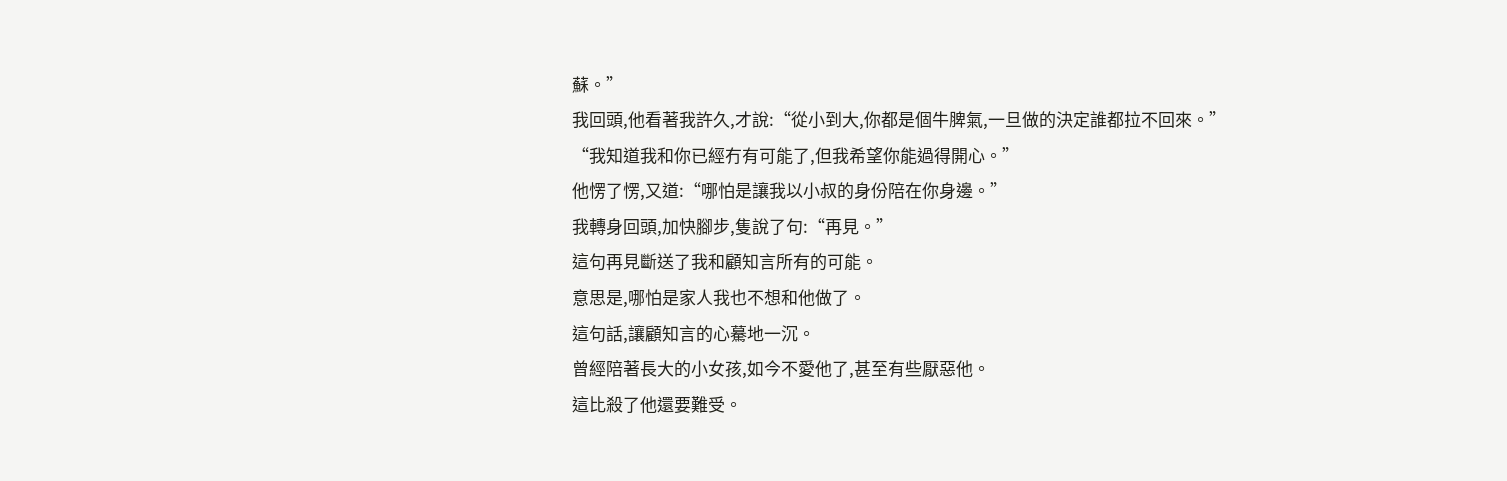蘇。”
我回頭,他看著我許久,才說:“從小到大,你都是個牛脾氣,一旦做的決定誰都拉不回來。”
“我知道我和你已經冇有可能了,但我希望你能過得開心。”
他愣了愣,又道:“哪怕是讓我以小叔的身份陪在你身邊。”
我轉身回頭,加快腳步,隻說了句:“再見。”
這句再見斷送了我和顧知言所有的可能。
意思是,哪怕是家人我也不想和他做了。
這句話,讓顧知言的心驀地一沉。
曾經陪著長大的小女孩,如今不愛他了,甚至有些厭惡他。
這比殺了他還要難受。